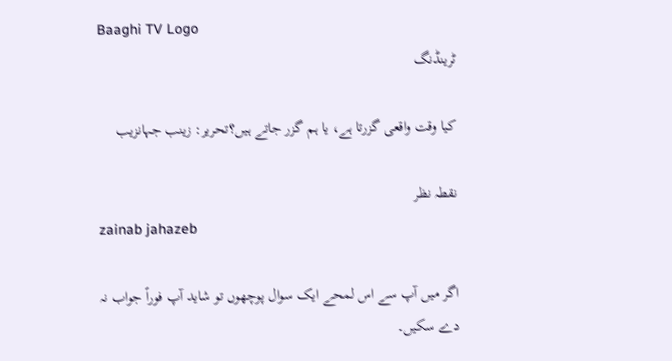Baaghi TV Logo
ٹرینڈنگ

کیا وقت واقعی گزرتا ہے، یا ہم گزر جاتے ہیں؟تحریر: زینب جہانزیب

نقطہ نظر
zainab jahazeb

اگر میں آپ سے اس لمحے ایک سوال پوچھوں تو شاید آپ فوراً جواب نہ دے سکیں۔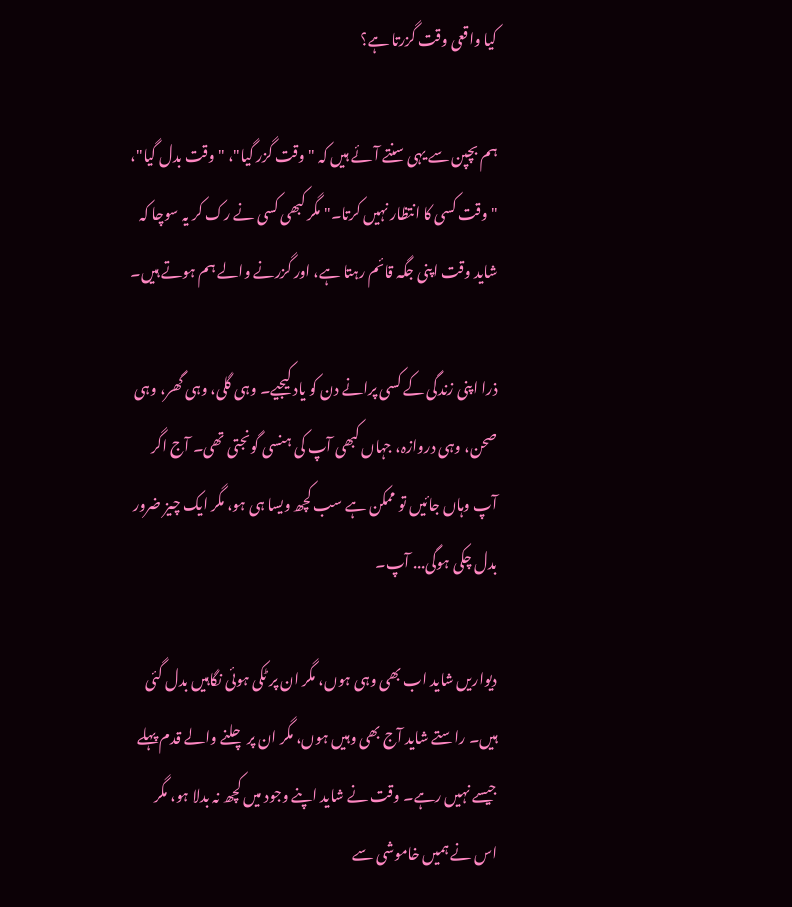کیا واقعی وقت گزرتا ہے؟

ہم بچپن سے یہی سنتے آئے ہیں کہ "وقت گزر گیا"، "وقت بدل گیا"، "وقت کسی کا انتظار نہیں کرتا۔" مگر کبھی کسی نے رک کر یہ سوچا کہ شاید وقت اپنی جگہ قائم رہتا ہے، اور گزرنے والے ہم ہوتے ہیں۔

ذرا اپنی زندگی کے کسی پرانے دن کو یاد کیجیے۔ وہی گلی، وہی گھر، وہی صحن، وہی دروازہ، جہاں کبھی آپ کی ہنسی گونجتی تھی۔ آج اگر آپ وہاں جائیں تو ممکن ہے سب کچھ ویسا ہی ہو، مگر ایک چیز ضرور بدل چکی ہوگی... آپ۔

دیواریں شاید اب بھی وہی ہوں، مگر ان پر ٹکی ہوئی نگاہیں بدل گئی ہیں۔ راستے شاید آج بھی وہیں ہوں، مگر ان پر چلنے والے قدم پہلے جیسے نہیں رہے۔ وقت نے شاید اپنے وجود میں کچھ نہ بدلا ہو، مگر اس نے ہمیں خاموشی سے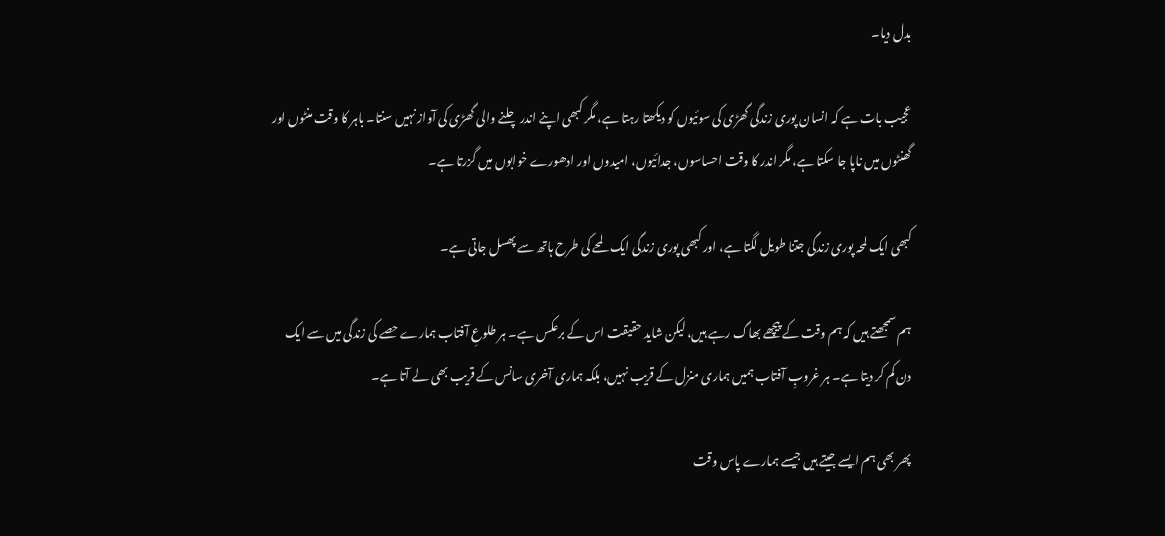بدل دیا۔

عجیب بات ہے کہ انسان پوری زندگی گھڑی کی سوئیوں کو دیکھتا رہتا ہے، مگر کبھی اپنے اندر چلنے والی گھڑی کی آواز نہیں سنتا۔ باہر کا وقت منٹوں اور گھنٹوں میں ناپا جا سکتا ہے، مگر اندر کا وقت احساسوں، جدائیوں، امیدوں اور ادھورے خوابوں میں گزرتا ہے۔

کبھی ایک لمحہ پوری زندگی جتنا طویل لگتا ہے، اور کبھی پوری زندگی ایک لمحے کی طرح ہاتھ سے پھسل جاتی ہے۔

ہم سمجھتے ہیں کہ ہم وقت کے پیچھے بھاگ رہے ہیں، لیکن شاید حقیقت اس کے برعکس ہے۔ ہر طلوعِ آفتاب ہمارے حصے کی زندگی میں سے ایک دن کم کر دیتا ہے۔ ہر غروبِ آفتاب ہمیں ہماری منزل کے قریب نہیں، بلکہ ہماری آخری سانس کے قریب بھی لے آتا ہے۔

پھر بھی ہم ایسے جیتے ہیں جیسے ہمارے پاس وقت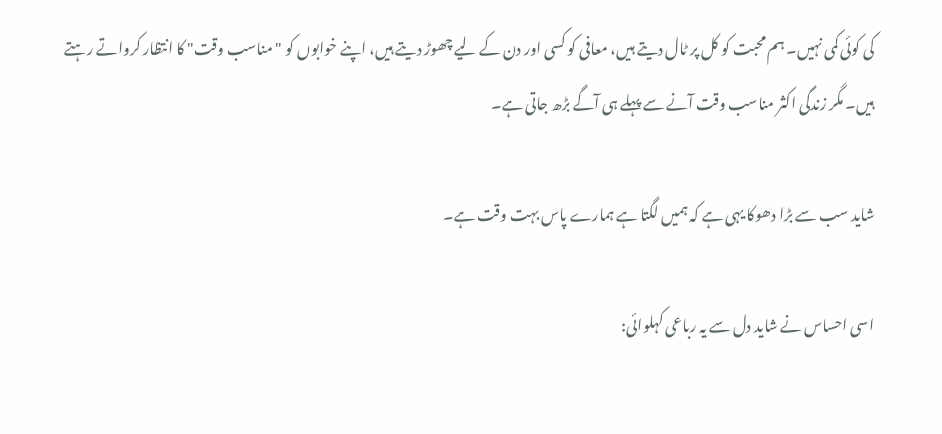کی کوئی کمی نہیں۔ ہم محبت کو کل پر ٹال دیتے ہیں، معافی کو کسی اور دن کے لیے چھوڑ دیتے ہیں، اپنے خوابوں کو "مناسب وقت" کا انتظار کرواتے رہتے ہیں۔ مگر زندگی اکثر مناسب وقت آنے سے پہلے ہی آگے بڑھ جاتی ہے۔

شاید سب سے بڑا دھوکا یہی ہے کہ ہمیں لگتا ہے ہمارے پاس بہت وقت ہے۔

اسی احساس نے شاید دل سے یہ رباعی کہلوائی: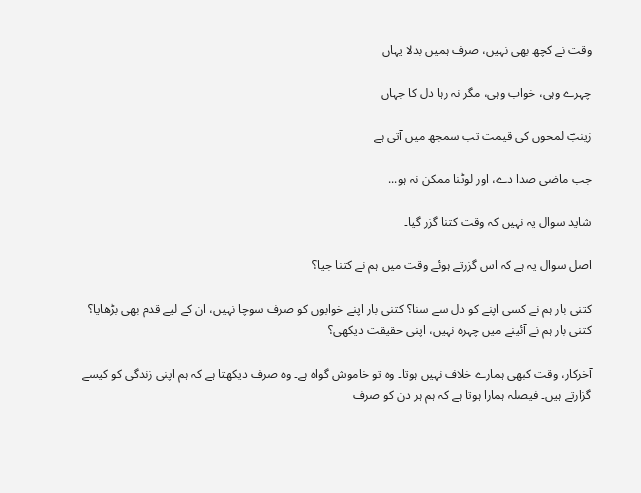وقت نے کچھ بھی نہیں، صرف ہمیں بدلا یہاں

چہرے وہی، خواب وہی، مگر نہ رہا دل کا جہاں

زینبؔ لمحوں کی قیمت تب سمجھ میں آتی ہے

جب ماضی صدا دے، اور لوٹنا ممکن نہ ہو...

شاید سوال یہ نہیں کہ وقت کتنا گزر گیا۔

اصل سوال یہ ہے کہ اس گزرتے ہوئے وقت میں ہم نے کتنا جیا؟

کتنی بار ہم نے کسی اپنے کو دل سے سنا؟ کتنی بار اپنے خوابوں کو صرف سوچا نہیں، ان کے لیے قدم بھی بڑھایا؟ کتنی بار ہم نے آئینے میں چہرہ نہیں، اپنی حقیقت دیکھی؟

آخرکار، وقت کبھی ہمارے خلاف نہیں ہوتا۔ وہ تو خاموش گواہ ہے۔ وہ صرف دیکھتا ہے کہ ہم اپنی زندگی کو کیسے گزارتے ہیں۔ فیصلہ ہمارا ہوتا ہے کہ ہم ہر دن کو صرف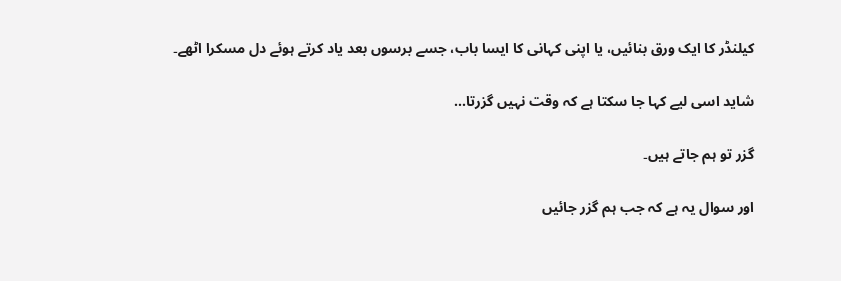کیلنڈر کا ایک ورق بنائیں، یا اپنی کہانی کا ایسا باب، جسے برسوں بعد یاد کرتے ہوئے دل مسکرا اٹھے۔

شاید اسی لیے کہا جا سکتا ہے کہ وقت نہیں گزرتا...

گزر تو ہم جاتے ہیں۔

اور سوال یہ ہے کہ جب ہم گزر جائیں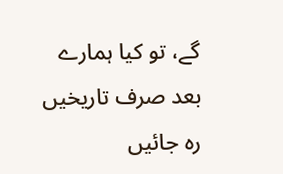گے، تو کیا ہمارے بعد صرف تاریخیں رہ جائیں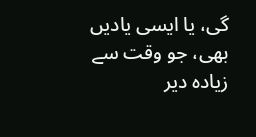گی، یا ایسی یادیں بھی، جو وقت سے زیادہ دیر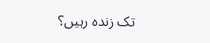تک زندہ رہیں؟